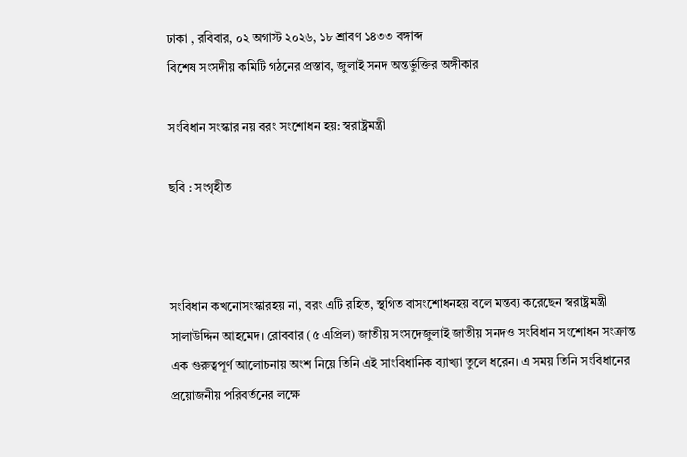ঢাকা , রবিবার, ০২ অগাস্ট ২০২৬, ১৮ শ্রাবণ ১৪৩৩ বঙ্গাব্দ
বিশেষ সংসদীয় কমিটি গঠনের প্রস্তাব, জুলাই সনদ অন্তর্ভুক্তির অঙ্গীকার

সংবিধান সংস্কার নয় বরং সংশোধন হয়: স্বরাষ্ট্রমন্ত্রী

ছবি : সংগৃহীত



সংবিধান কখনোসংস্কারহয় না, বরং এটি রহিত, স্থগিত বাসংশোধনহয় বলে মন্তব্য করেছেন স্বরাষ্ট্রমন্ত্রী সালাউদ্দিন আহমেদ। রোববার (৫ এপ্রিল) জাতীয় সংসদেজুলাই জাতীয় সনদও সংবিধান সংশোধন সংক্রান্ত এক গুরুত্বপূর্ণ আলোচনায় অংশ নিয়ে তিনি এই সাংবিধানিক ব্যাখ্যা তুলে ধরেন। এ সময় তিনি সংবিধানের প্রয়োজনীয় পরিবর্তনের লক্ষে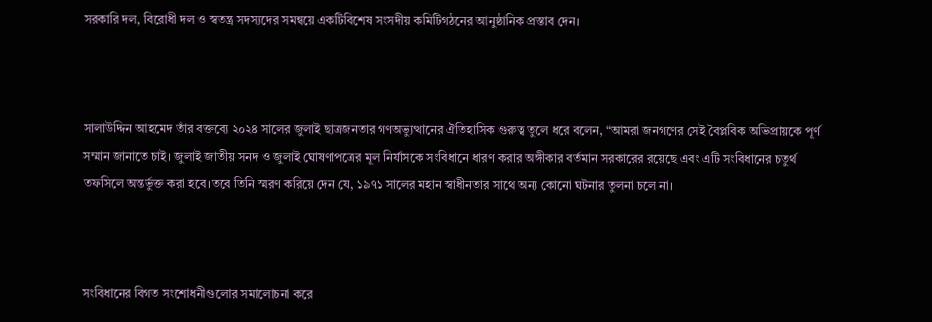সরকারি দল, বিরোধী দল ও স্বতন্ত্র সদস্যদের সমন্বয়ে একটিবিশেষ সংসদীয় কমিটিগঠনের আনুষ্ঠানিক প্রস্তাব দেন।



সালাউদ্দিন আহমেদ তাঁর বক্তব্যে ২০২৪ সালের জুলাই ছাত্রজনতার গণঅভ্যুত্থানের ঐতিহাসিক গুরুত্ব তুলে ধরে বলেন, “আমরা জনগণের সেই বৈপ্লবিক অভিপ্রায়কে পূর্ণ সম্মান জানাতে চাই। জুলাই জাতীয় সনদ ও জুলাই ঘোষণাপত্রের মূল নির্যাসকে সংবিধানে ধারণ করার অঙ্গীকার বর্তমান সরকারের রয়েছে এবং এটি সংবিধানের চতুর্থ তফসিলে অন্তর্ভুক্ত করা হবে।তবে তিনি স্মরণ করিয়ে দেন যে, ১৯৭১ সালের মহান স্বাধীনতার সাথে অন্য কোনো ঘটনার তুলনা চলে না।



সংবিধানের বিগত সংশোধনীগুলোর সমালোচনা করে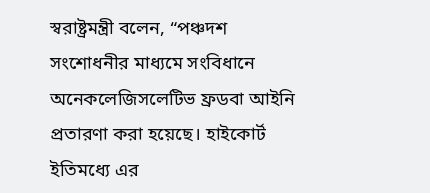স্বরাষ্ট্রমন্ত্রী বলেন, “পঞ্চদশ সংশোধনীর মাধ্যমে সংবিধানে অনেকলেজিসলেটিভ ফ্রডবা আইনি প্রতারণা করা হয়েছে। হাইকোর্ট ইতিমধ্যে এর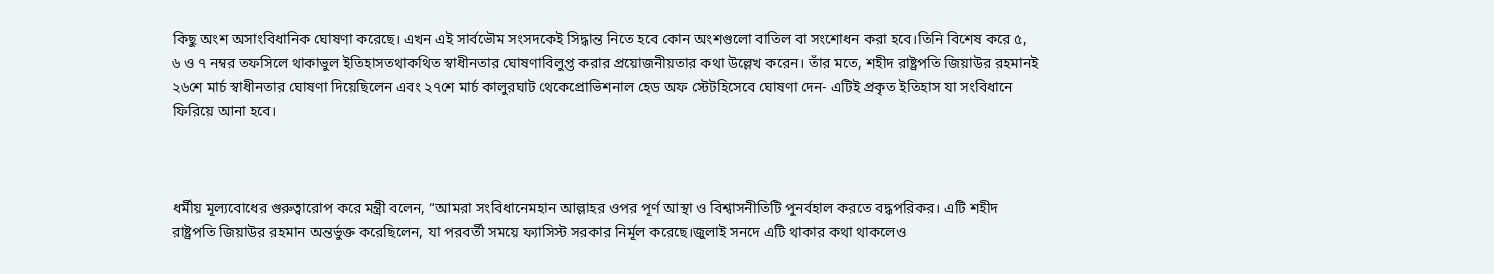কিছু অংশ অসাংবিধানিক ঘোষণা করেছে। এখন এই সার্বভৌম সংসদকেই সিদ্ধান্ত নিতে হবে কোন অংশগুলো বাতিল বা সংশোধন করা হবে।তিনি বিশেষ করে ৫, ৬ ও ৭ নম্বর তফসিলে থাকাভুল ইতিহাসতথাকথিত স্বাধীনতার ঘোষণাবিলুপ্ত করার প্রয়োজনীয়তার কথা উল্লেখ করেন। তাঁর মতে, শহীদ রাষ্ট্রপতি জিয়াউর রহমানই ২৬শে মার্চ স্বাধীনতার ঘোষণা দিয়েছিলেন এবং ২৭শে মার্চ কালুরঘাট থেকেপ্রোভিশনাল হেড অফ স্টেটহিসেবে ঘোষণা দেন- এটিই প্রকৃত ইতিহাস যা সংবিধানে ফিরিয়ে আনা হবে।



ধর্মীয় মূল্যবোধের গুরুত্বারোপ করে মন্ত্রী বলেন, “আমরা সংবিধানেমহান আল্লাহর ওপর পূর্ণ আস্থা ও বিশ্বাসনীতিটি পুনর্বহাল করতে বদ্ধপরিকর। এটি শহীদ রাষ্ট্রপতি জিয়াউর রহমান অন্তর্ভুক্ত করেছিলেন, যা পরবর্তী সময়ে ফ্যাসিস্ট সরকার নির্মূল করেছে।জুলাই সনদে এটি থাকার কথা থাকলেও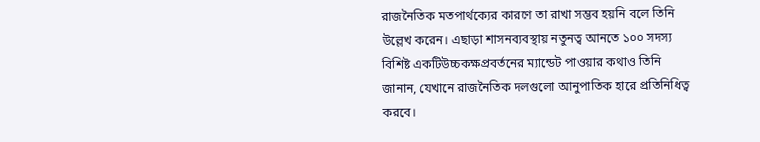রাজনৈতিক মতপার্থক্যের কারণে তা রাখা সম্ভব হয়নি বলে তিনি উল্লেখ করেন। এছাড়া শাসনব্যবস্থায় নতুনত্ব আনতে ১০০ সদস্য বিশিষ্ট একটিউচ্চকক্ষপ্রবর্তনের ম্যান্ডেট পাওয়ার কথাও তিনি জানান, যেখানে রাজনৈতিক দলগুলো আনুপাতিক হারে প্রতিনিধিত্ব করবে।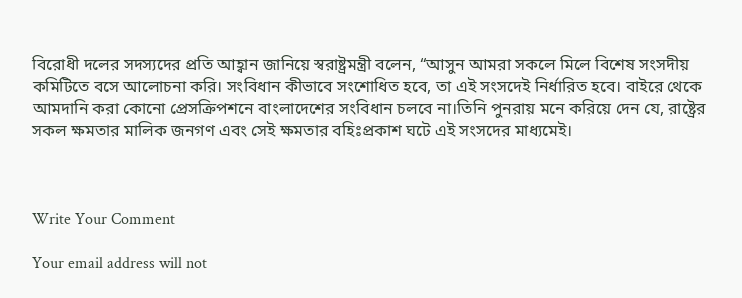বিরোধী দলের সদস্যদের প্রতি আহ্বান জানিয়ে স্বরাষ্ট্রমন্ত্রী বলেন, “আসুন আমরা সকলে মিলে বিশেষ সংসদীয় কমিটিতে বসে আলোচনা করি। সংবিধান কীভাবে সংশোধিত হবে, তা এই সংসদেই নির্ধারিত হবে। বাইরে থেকে আমদানি করা কোনো প্রেসক্রিপশনে বাংলাদেশের সংবিধান চলবে না।তিনি পুনরায় মনে করিয়ে দেন যে, রাষ্ট্রের সকল ক্ষমতার মালিক জনগণ এবং সেই ক্ষমতার বহিঃপ্রকাশ ঘটে এই সংসদের মাধ্যমেই।



Write Your Comment

Your email address will not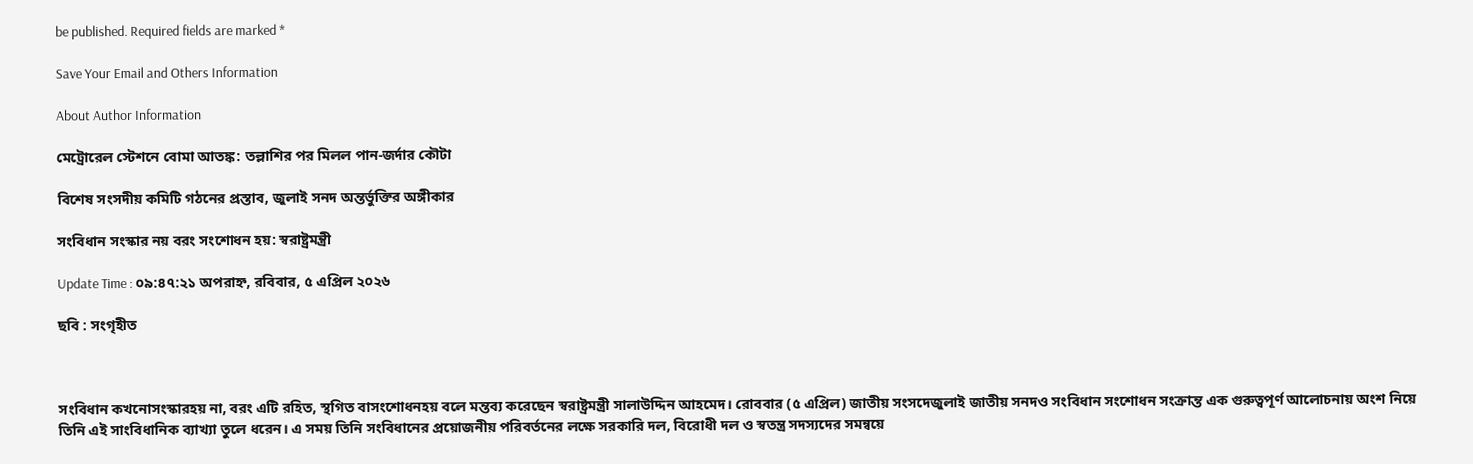be published. Required fields are marked *

Save Your Email and Others Information

About Author Information

মেট্রোরেল স্টেশনে বোমা আতঙ্ক: তল্লাশির পর মিলল পান-জর্দার কৌটা

বিশেষ সংসদীয় কমিটি গঠনের প্রস্তাব, জুলাই সনদ অন্তর্ভুক্তির অঙ্গীকার

সংবিধান সংস্কার নয় বরং সংশোধন হয়: স্বরাষ্ট্রমন্ত্রী

Update Time : ০৯:৪৭:২১ অপরাহ্ন, রবিবার, ৫ এপ্রিল ২০২৬

ছবি : সংগৃহীত



সংবিধান কখনোসংস্কারহয় না, বরং এটি রহিত, স্থগিত বাসংশোধনহয় বলে মন্তব্য করেছেন স্বরাষ্ট্রমন্ত্রী সালাউদ্দিন আহমেদ। রোববার (৫ এপ্রিল) জাতীয় সংসদেজুলাই জাতীয় সনদও সংবিধান সংশোধন সংক্রান্ত এক গুরুত্বপূর্ণ আলোচনায় অংশ নিয়ে তিনি এই সাংবিধানিক ব্যাখ্যা তুলে ধরেন। এ সময় তিনি সংবিধানের প্রয়োজনীয় পরিবর্তনের লক্ষে সরকারি দল, বিরোধী দল ও স্বতন্ত্র সদস্যদের সমন্বয়ে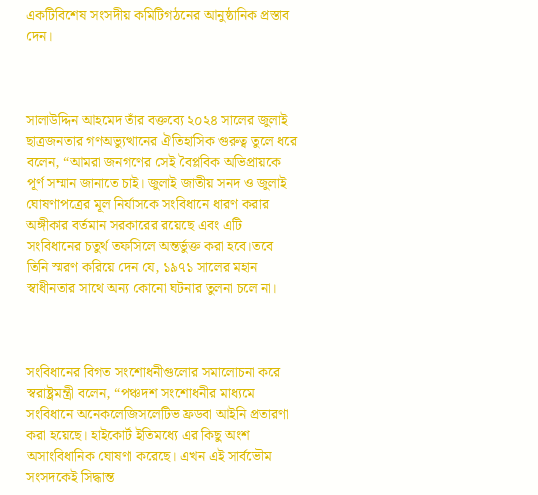একটিবিশেষ সংসদীয় কমিটিগঠনের আনুষ্ঠানিক প্রস্তাব দেন।



সালাউদ্দিন আহমেদ তাঁর বক্তব্যে ২০২৪ সালের জুলাই ছাত্রজনতার গণঅভ্যুত্থানের ঐতিহাসিক গুরুত্ব তুলে ধরে বলেন, “আমরা জনগণের সেই বৈপ্লবিক অভিপ্রায়কে পূর্ণ সম্মান জানাতে চাই। জুলাই জাতীয় সনদ ও জুলাই ঘোষণাপত্রের মূল নির্যাসকে সংবিধানে ধারণ করার অঙ্গীকার বর্তমান সরকারের রয়েছে এবং এটি সংবিধানের চতুর্থ তফসিলে অন্তর্ভুক্ত করা হবে।তবে তিনি স্মরণ করিয়ে দেন যে, ১৯৭১ সালের মহান স্বাধীনতার সাথে অন্য কোনো ঘটনার তুলনা চলে না।



সংবিধানের বিগত সংশোধনীগুলোর সমালোচনা করে স্বরাষ্ট্রমন্ত্রী বলেন, “পঞ্চদশ সংশোধনীর মাধ্যমে সংবিধানে অনেকলেজিসলেটিভ ফ্রডবা আইনি প্রতারণা করা হয়েছে। হাইকোর্ট ইতিমধ্যে এর কিছু অংশ অসাংবিধানিক ঘোষণা করেছে। এখন এই সার্বভৌম সংসদকেই সিদ্ধান্ত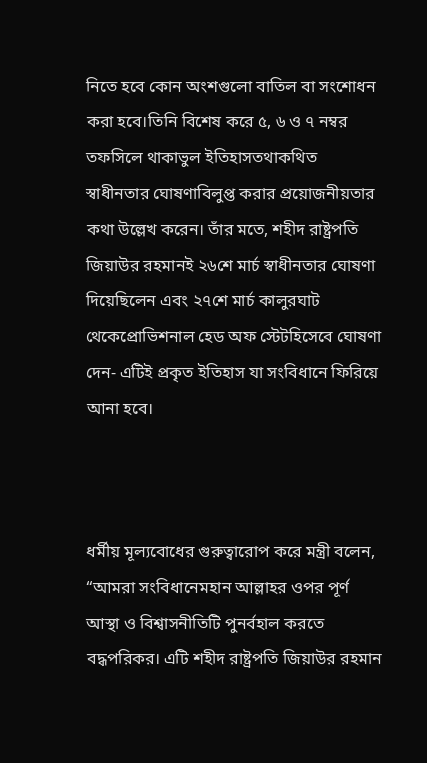নিতে হবে কোন অংশগুলো বাতিল বা সংশোধন করা হবে।তিনি বিশেষ করে ৫, ৬ ও ৭ নম্বর তফসিলে থাকাভুল ইতিহাসতথাকথিত স্বাধীনতার ঘোষণাবিলুপ্ত করার প্রয়োজনীয়তার কথা উল্লেখ করেন। তাঁর মতে, শহীদ রাষ্ট্রপতি জিয়াউর রহমানই ২৬শে মার্চ স্বাধীনতার ঘোষণা দিয়েছিলেন এবং ২৭শে মার্চ কালুরঘাট থেকেপ্রোভিশনাল হেড অফ স্টেটহিসেবে ঘোষণা দেন- এটিই প্রকৃত ইতিহাস যা সংবিধানে ফিরিয়ে আনা হবে।



ধর্মীয় মূল্যবোধের গুরুত্বারোপ করে মন্ত্রী বলেন, “আমরা সংবিধানেমহান আল্লাহর ওপর পূর্ণ আস্থা ও বিশ্বাসনীতিটি পুনর্বহাল করতে বদ্ধপরিকর। এটি শহীদ রাষ্ট্রপতি জিয়াউর রহমান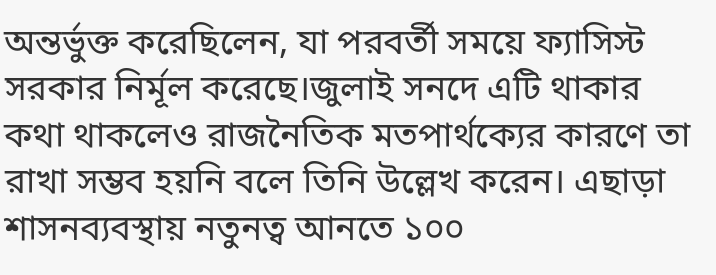অন্তর্ভুক্ত করেছিলেন, যা পরবর্তী সময়ে ফ্যাসিস্ট সরকার নির্মূল করেছে।জুলাই সনদে এটি থাকার কথা থাকলেও রাজনৈতিক মতপার্থক্যের কারণে তা রাখা সম্ভব হয়নি বলে তিনি উল্লেখ করেন। এছাড়া শাসনব্যবস্থায় নতুনত্ব আনতে ১০০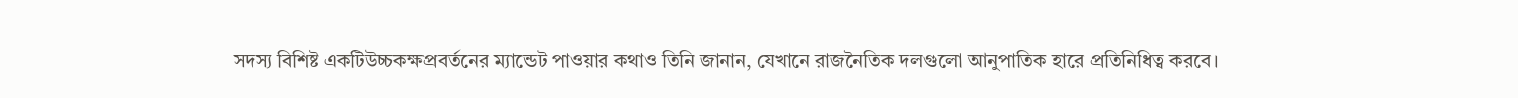সদস্য বিশিষ্ট একটিউচ্চকক্ষপ্রবর্তনের ম্যান্ডেট পাওয়ার কথাও তিনি জানান, যেখানে রাজনৈতিক দলগুলো আনুপাতিক হারে প্রতিনিধিত্ব করবে।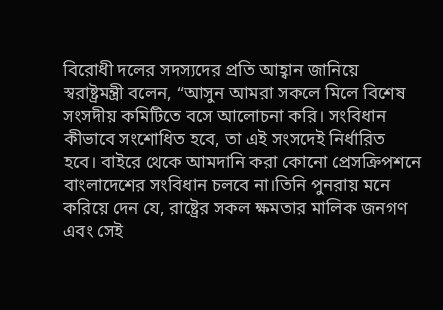বিরোধী দলের সদস্যদের প্রতি আহ্বান জানিয়ে স্বরাষ্ট্রমন্ত্রী বলেন, “আসুন আমরা সকলে মিলে বিশেষ সংসদীয় কমিটিতে বসে আলোচনা করি। সংবিধান কীভাবে সংশোধিত হবে, তা এই সংসদেই নির্ধারিত হবে। বাইরে থেকে আমদানি করা কোনো প্রেসক্রিপশনে বাংলাদেশের সংবিধান চলবে না।তিনি পুনরায় মনে করিয়ে দেন যে, রাষ্ট্রের সকল ক্ষমতার মালিক জনগণ এবং সেই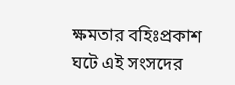ক্ষমতার বহিঃপ্রকাশ ঘটে এই সংসদের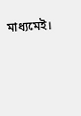মাধ্যমেই।